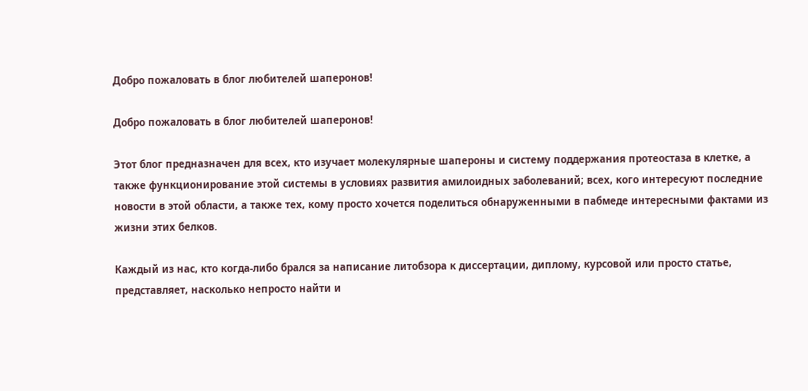Добро пожаловать в блог любителей шаперонов!

Добро пожаловать в блог любителей шаперонов!

Этот блог предназначен для всех, кто изучает молекулярные шапероны и систему поддержания протеостаза в клетке, а также функционирование этой системы в условиях развития амилоидных заболеваний; всех, кого интересуют последние новости в этой области, а также тех, кому просто хочется поделиться обнаруженными в пабмеде интересными фактами из жизни этих белков.

Каждый из нас, кто когда-либо брался за написание литобзора к диссертации, диплому, курсовой или просто статье, представляет, насколько непросто найти и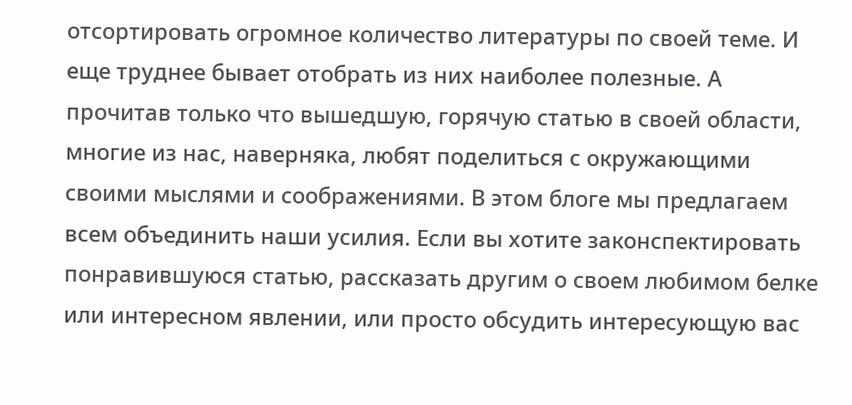отсортировать огромное количество литературы по своей теме. И еще труднее бывает отобрать из них наиболее полезные. А прочитав только что вышедшую, горячую статью в своей области, многие из нас, наверняка, любят поделиться с окружающими своими мыслями и соображениями. В этом блоге мы предлагаем всем объединить наши усилия. Если вы хотите законспектировать понравившуюся статью, рассказать другим о своем любимом белке или интересном явлении, или просто обсудить интересующую вас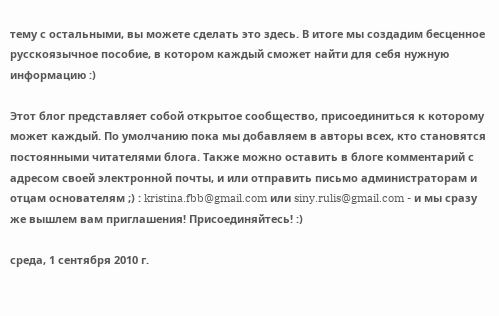тему с остальными, вы можете сделать это здесь. В итоге мы создадим бесценное русскоязычное пособие, в котором каждый сможет найти для себя нужную информацию :)

Этот блог представляет собой открытое сообщество, присоединиться к которому может каждый. По умолчанию пока мы добавляем в авторы всех, кто становятся постоянными читателями блога. Также можно оставить в блоге комментарий с адресом своей электронной почты, и или отправить письмо администраторам и отцам основателям ;) : kristina.fbb@gmail.com или siny.rulis@gmail.com - и мы сразу же вышлем вам приглашения! Присоединяйтесь! :)

среда, 1 сентября 2010 г.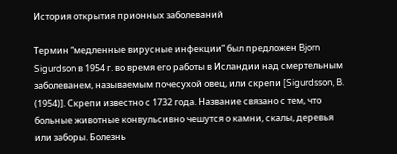История открытия прионных заболеваний

Термин “медленные вирусные инфекции” был предложен Bjorn Sigurdson в 1954 г. во время его работы в Исландии над смертельным заболеванем, называемым почесухой овец, или скрепи [Sigurdsson, B. (1954)]. Скрепи известно с 1732 года. Название связано с тем, что больные животные конвульсивно чешутся о камни, скалы, деревья или заборы. Болезнь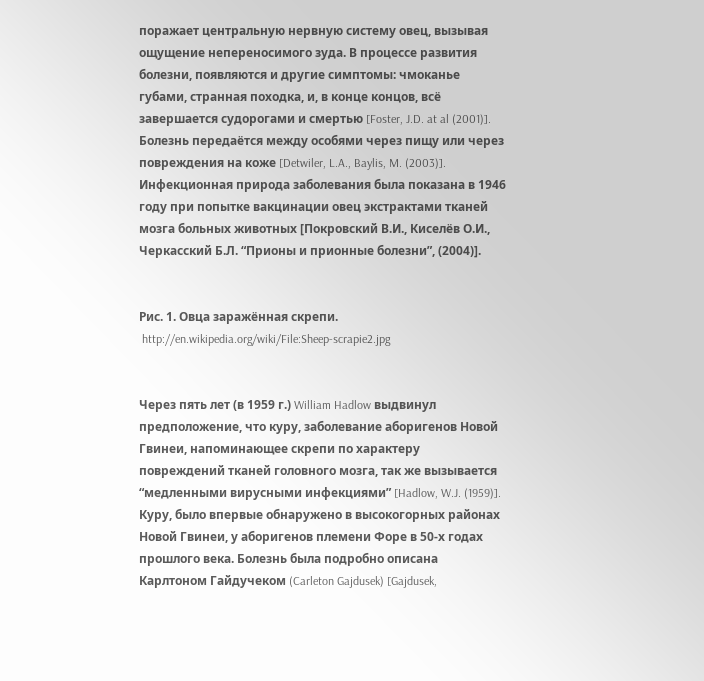поражает центральную нервную систему овец, вызывая ощущение непереносимого зуда. В процессе развития болезни, появляются и другие симптомы: чмоканье губами, странная походка, и, в конце концов, всё завершается судорогами и смертью [Foster, J.D. at al (2001)]. Болезнь передаётся между особями через пищу или через повреждения на коже [Detwiler, L.A., Baylis, M. (2003)]. Инфекционная природа заболевания была показана в 1946 году при попытке вакцинации овец экстрактами тканей мозга больных животных [Покровский В.И., Киселёв О.И., Черкасский Б.Л. “Прионы и прионные болезни”, (2004)].


Рис. 1. Овца заражённая скрепи.
 http://en.wikipedia.org/wiki/File:Sheep-scrapie2.jpg


Через пять лет (в 1959 г.) William Hadlow выдвинул предположение, что куру, заболевание аборигенов Новой Гвинеи, напоминающее скрепи по характеру повреждений тканей головного мозга, так же вызывается “медленными вирусными инфекциями” [Hadlow, W.J. (1959)]. Куру, было впервые обнаружено в высокогорных районах Новой Гвинеи, у аборигенов племени Форе в 50-х годах прошлого века. Болезнь была подробно описана Карлтоном Гайдучеком (Carleton Gajdusek) [Gajdusek,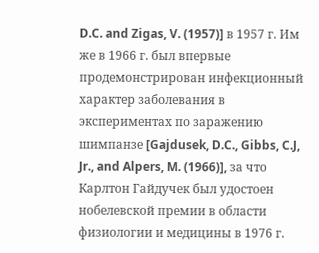D.C. and Zigas, V. (1957)] в 1957 г. Им же в 1966 г. был впервые продемонстрирован инфекционный характер заболевания в экспериментах по заражению шимпанзе [Gajdusek, D.C., Gibbs, C.J, Jr., and Alpers, M. (1966)], за что Карлтон Гайдучек был удостоен нобелевской премии в области физиологии и медицины в 1976 г.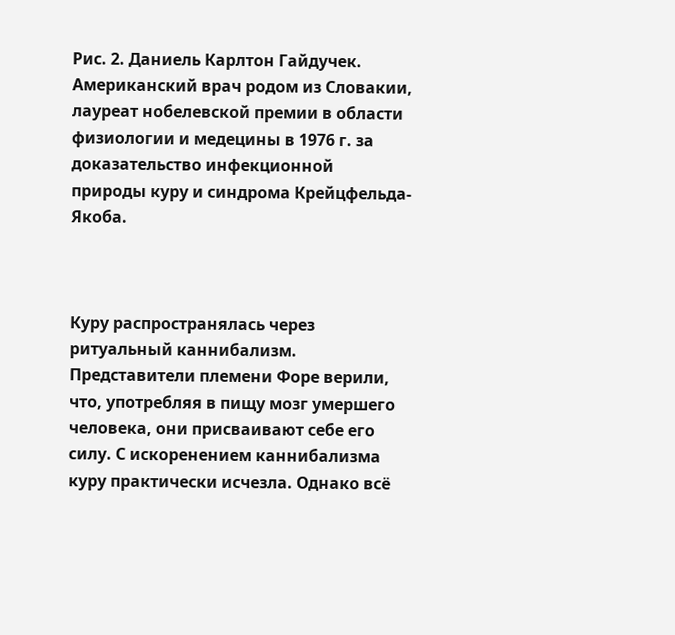Рис. 2. Даниель Карлтон Гайдучек. Американский врач родом из Словакии, лауреат нобелевской премии в области физиологии и медецины в 1976 г. за доказательство инфекционной природы куру и синдрома Крейцфельда-Якоба.



Куру распространялась через ритуальный каннибализм. Представители племени Форе верили, что, употребляя в пищу мозг умершего человека, они присваивают себе его силу. С искоренением каннибализма куру практически исчезла. Однако всё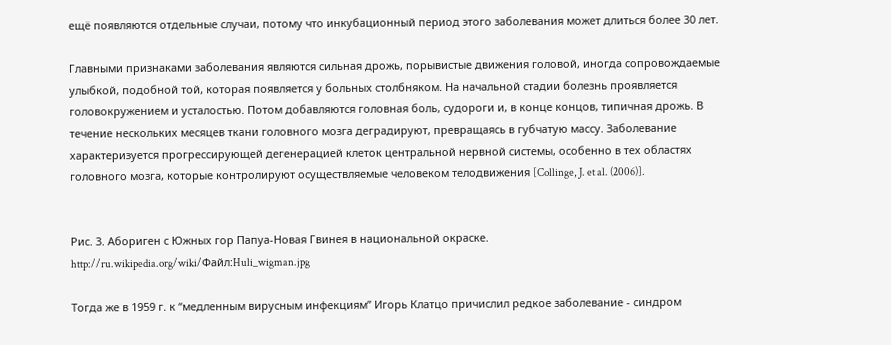ещё появляются отдельные случаи, потому что инкубационный период этого заболевания может длиться более 30 лет.

Главными признаками заболевания являются сильная дрожь, порывистые движения головой, иногда сопровождаемые улыбкой, подобной той, которая появляется у больных столбняком. На начальной стадии болезнь проявляется головокружением и усталостью. Потом добавляются головная боль, судороги и, в конце концов, типичная дрожь. В течение нескольких месяцев ткани головного мозга деградируют, превращаясь в губчатую массу. Заболевание характеризуется прогрессирующей дегенерацией клеток центральной нервной системы, особенно в тех областях головного мозга, которые контролируют осуществляемые человеком телодвижения [Collinge, J. et al. (2006)].


Рис. 3. Абориген с Южных гор Папуа-Новая Гвинея в национальной окраске.
http://ru.wikipedia.org/wiki/Файл:Huli_wigman.jpg

Тогда же в 1959 г. к “медленным вирусным инфекциям” Игорь Клатцо причислил редкое заболевание - синдром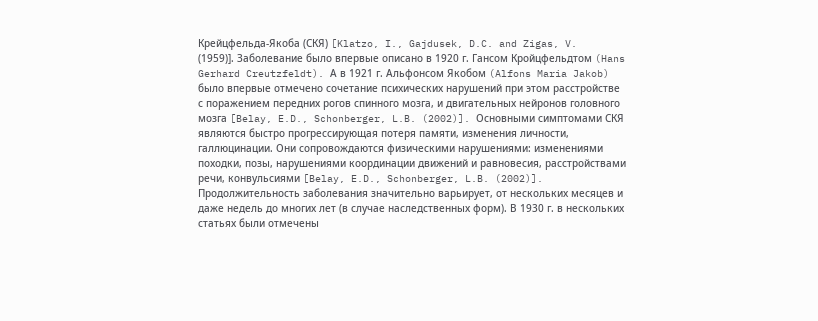Крейцфельда-Якоба (СКЯ) [Klatzo, I., Gajdusek, D.C. and Zigas, V. (1959)]. Заболевание было впервые описано в 1920 г. Гансом Кройцфельдтом (Hans Gerhard Creutzfeldt). А в 1921 г. Альфонсом Якобом (Alfons Maria Jakob) было впервые отмечено сочетание психических нарушений при этом расстройстве с поражением передних рогов спинного мозга, и двигательных нейронов головного мозга [Belay, E.D., Schonberger, L.B. (2002)]. Основными симптомами СКЯ являются быстро прогрессирующая потеря памяти, изменения личности, галлюцинации. Они сопровождаются физическими нарушениями: изменениями походки, позы, нарушениями координации движений и равновесия, расстройствами речи, конвульсиями [Belay, E.D., Schonberger, L.B. (2002)]. Продолжительность заболевания значительно варьирует, от нескольких месяцев и даже недель до многих лет (в случае наследственных форм). В 1930 г. в нескольких статьях были отмечены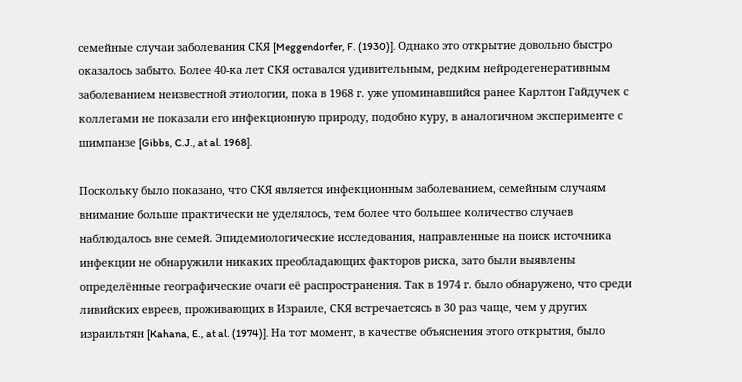семейные случаи заболевания СКЯ [Meggendorfer, F. (1930)]. Однако это открытие довольно быстро оказалось забыто. Более 40-ка лет СКЯ оставался удивительным, редким нейродегенеративным заболеванием неизвестной этиологии, пока в 1968 г. уже упоминавшийся ранее Карлтон Гайдучек с коллегами не показали его инфекционную природу, подобно куру, в аналогичном эксперименте с шимпанзе [Gibbs, C.J., at al. 1968].

Поскольку было показано, что СКЯ является инфекционным заболеванием, семейным случаям внимание больше практически не уделялось, тем более что большее количество случаев наблюдалось вне семей. Эпидемиологические исследования, направленные на поиск источника инфекции не обнаружили никаких преобладающих факторов риска, зато были выявлены определённые географические очаги её распространения. Так в 1974 г. было обнаружено, что среди ливийских евреев, проживающих в Израиле, СКЯ встречаетсясь в 30 раз чаще, чем у других израильтян [Kahana, E., at al. (1974)]. На тот момент, в качестве объяснения этого открытия, было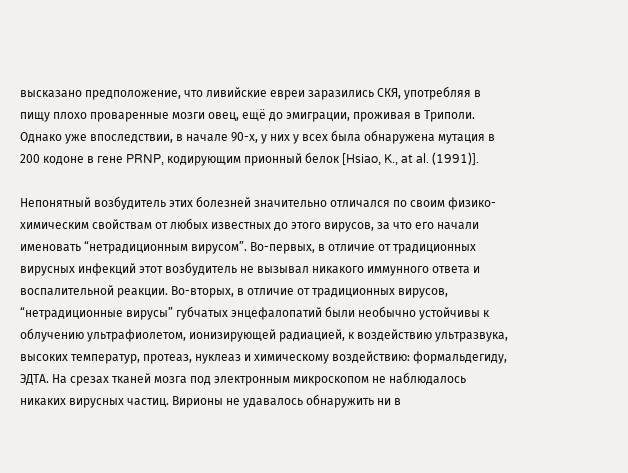высказано предположение, что ливийские евреи заразились СКЯ, употребляя в пищу плохо проваренные мозги овец, ещё до эмиграции, проживая в Триполи. Однако уже впоследствии, в начале 90-х, у них у всех была обнаружена мутация в 200 кодоне в гене PRNP, кодирующим прионный белок [Hsiao, K., at al. (1991)].

Непонятный возбудитель этих болезней значительно отличался по своим физико-химическим свойствам от любых известных до этого вирусов, за что его начали именовать “нетрадиционным вирусом”. Во-первых, в отличие от традиционных вирусных инфекций этот возбудитель не вызывал никакого иммунного ответа и воспалительной реакции. Во-вторых, в отличие от традиционных вирусов, “нетрадиционные вирусы” губчатых энцефалопатий были необычно устойчивы к облучению ультрафиолетом, ионизирующей радиацией, к воздействию ультразвука, высоких температур, протеаз, нуклеаз и химическому воздействию: формальдегиду, ЭДТА. На срезах тканей мозга под электронным микроскопом не наблюдалось никаких вирусных частиц. Вирионы не удавалось обнаружить ни в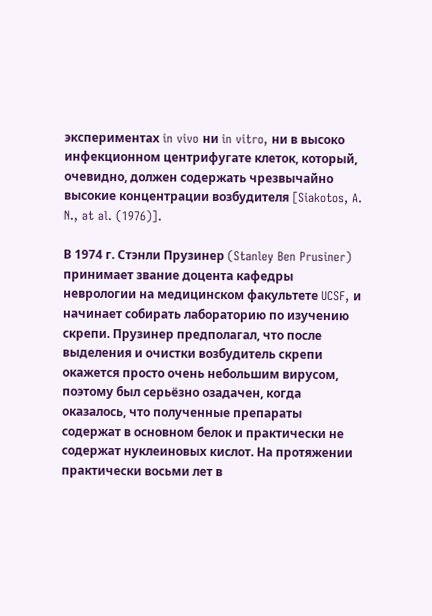экспериментах in vivo ни in vitro, ни в высоко инфекционном центрифугате клеток, который, очевидно, должен содержать чрезвычайно высокие концентрации возбудителя [Siakotos, A. N., at al. (1976)].

В 1974 г. Стэнли Прузинер (Stanley Ben Prusiner) принимает звание доцента кафедры неврологии на медицинском факультете UCSF, и начинает собирать лабораторию по изучению скрепи. Прузинер предполагал, что после выделения и очистки возбудитель скрепи окажется просто очень небольшим вирусом, поэтому был серьёзно озадачен, когда оказалось, что полученные препараты содержат в основном белок и практически не содержат нуклеиновых кислот. На протяжении практически восьми лет в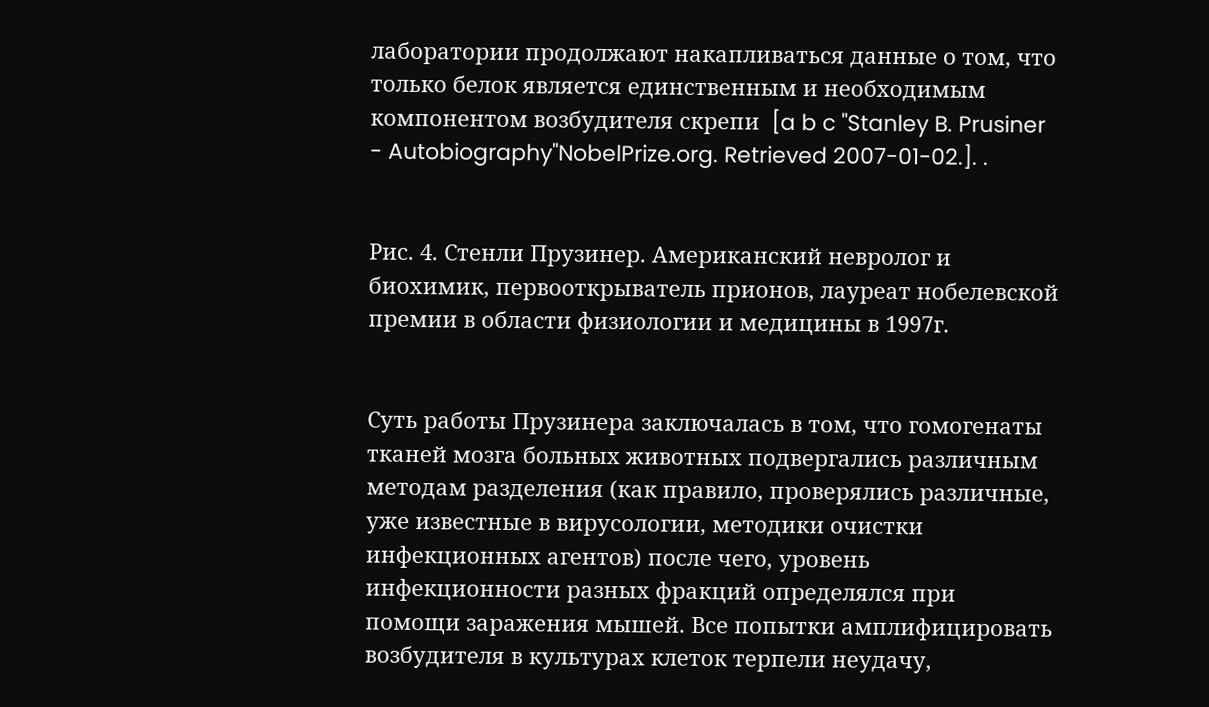лаборатории продолжают накапливаться данные о том, что только белок является единственным и необходимым компонентом возбудителя скрепи  [a b c "Stanley B. Prusiner - Autobiography"NobelPrize.org. Retrieved 2007-01-02.]. .


Рис. 4. Стенли Прузинер. Американский невролог и биохимик, первооткрыватель прионов, лауреат нобелевской премии в области физиологии и медицины в 1997г.


Суть работы Прузинера заключалась в том, что гомогенаты тканей мозга больных животных подвергались различным методам разделения (как правило, проверялись различные, уже известные в вирусологии, методики очистки инфекционных агентов) после чего, уровень инфекционности разных фракций определялся при помощи заражения мышей. Все попытки амплифицировать возбудителя в культурах клеток терпели неудачу,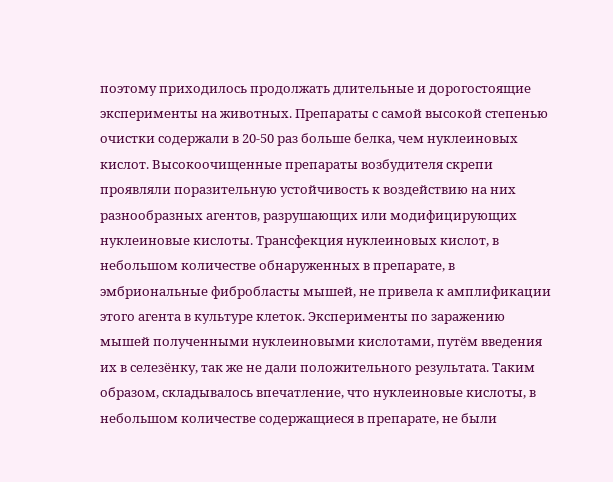поэтому приходилось продолжать длительные и дорогостоящие эксперименты на животных. Препараты с самой высокой степенью очистки содержали в 20-50 раз больше белка, чем нуклеиновых кислот. Высокоочищенные препараты возбудителя скрепи проявляли поразительную устойчивость к воздействию на них разнообразных агентов, разрушающих или модифицирующих нуклеиновые кислоты. Трансфекция нуклеиновых кислот, в небольшом количестве обнаруженных в препарате, в эмбриональные фибробласты мышей, не привела к амплификации этого агента в культуре клеток. Эксперименты по заражению мышей полученными нуклеиновыми кислотами, путём введения их в селезёнку, так же не дали положительного результата. Таким образом, складывалось впечатление, что нуклеиновые кислоты, в небольшом количестве содержащиеся в препарате, не были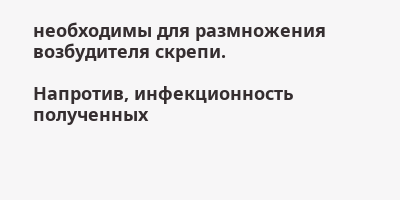необходимы для размножения возбудителя скрепи.

Напротив, инфекционность полученных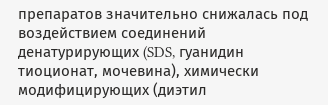препаратов значительно снижалась под воздействием соединений денатурирующих (SDS, гуанидин тиоционат, мочевина), химически модифицирующих (диэтил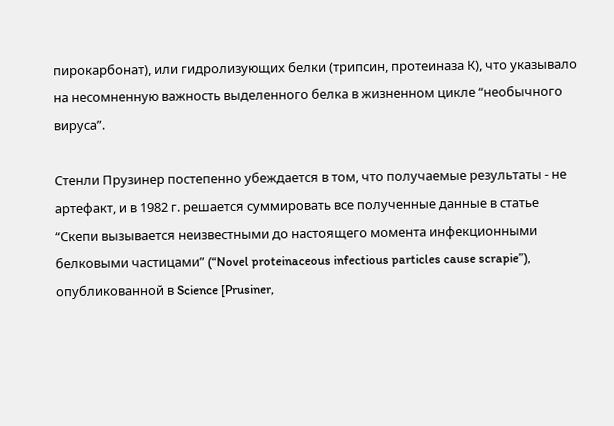пирокарбонат), или гидролизующих белки (трипсин, протеиназа К), что указывало на несомненную важность выделенного белка в жизненном цикле “необычного вируса”.

Стенли Прузинер постепенно убеждается в том, что получаемые результаты - не артефакт, и в 1982 г. решается суммировать все полученные данные в статье “Скепи вызывается неизвестными до настоящего момента инфекционными белковыми частицами” (“Novel proteinaceous infectious particles cause scrapie”), опубликованной в Science [Prusiner,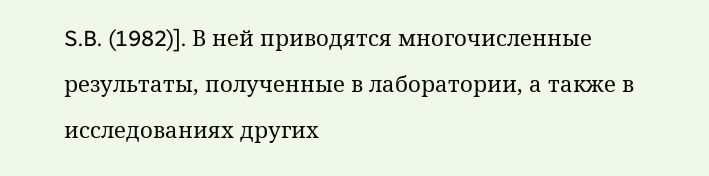S.B. (1982)]. В ней приводятся многочисленные результаты, полученные в лаборатории, а также в исследованиях других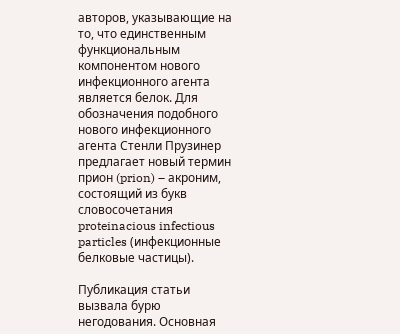авторов, указывающие на то, что единственным функциональным компонентом нового инфекционного агента является белок. Для обозначения подобного нового инфекционного агента Стенли Прузинер предлагает новый термин прион (prion) – акроним, состоящий из букв словосочетания proteinacious infectious particles (инфекционные белковые частицы).

Публикация статьи вызвала бурю негодования. Основная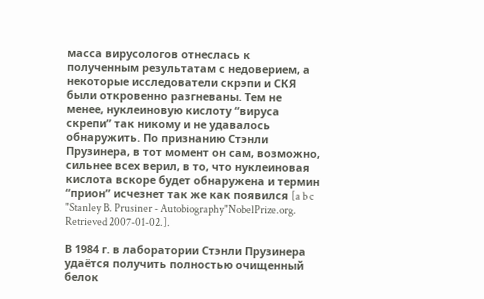масса вирусологов отнеслась к полученным результатам с недоверием, а некоторые исследователи скрэпи и СКЯ были откровенно разгневаны. Тем не менее, нуклеиновую кислоту “вируса скрепи” так никому и не удавалось обнаружить. По признанию Стэнли Прузинера, в тот момент он сам, возможно, сильнее всех верил, в то, что нуклеиновая кислота вскоре будет обнаружена и термин “прион” исчезнет так же как появился [a b c "Stanley B. Prusiner - Autobiography"NobelPrize.org. Retrieved 2007-01-02.].

В 1984 г. в лаборатории Стэнли Прузинера удаётся получить полностью очищенный белок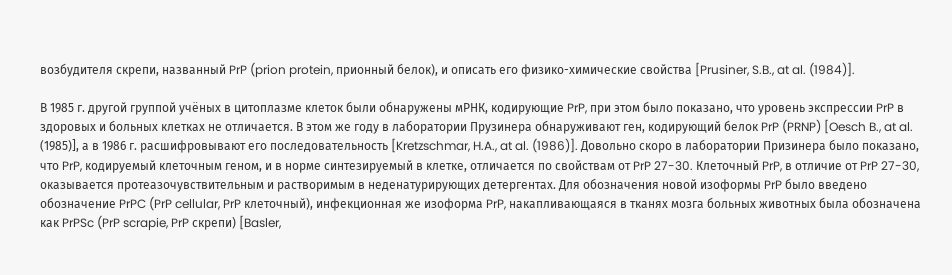возбудителя скрепи, названный PrP (prion protein, прионный белок), и описать его физико-химические свойства [Prusiner, S.B., at al. (1984)].

В 1985 г. другой группой учёных в цитоплазме клеток были обнаружены мРНК, кодирующие PrP, при этом было показано, что уровень экспрессии PrP в здоровых и больных клетках не отличается. В этом же году в лаборатории Прузинера обнаруживают ген, кодирующий белок PrP (PRNP) [Oesch B., at al. (1985)], а в 1986 г. расшифровывают его последовательность [Kretzschmar, H.A., at al. (1986)]. Довольно скоро в лаборатории Призинера было показано, что PrP, кодируемый клеточным геном, и в норме синтезируемый в клетке, отличается по свойствам от PrP 27-30. Клеточный PrP, в отличие от PrP 27-30, оказывается протеазочувствительным и растворимым в неденатурирующих детергентах. Для обозначения новой изоформы PrP было введено обозначение PrPC (PrP cellular, PrP клеточный), инфекционная же изоформа PrP, накапливающаяся в тканях мозга больных животных была обозначена как PrPSc (PrP scrapie, PrP скрепи) [Basler,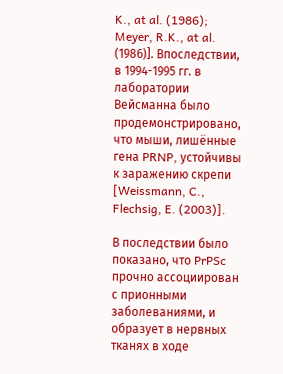K., at al. (1986); Meyer, R.K., at al. (1986)]. Впоследствии, в 1994-1995 гг. в лаборатории Вейсманна было продемонстрировано, что мыши, лишённые гена PRNP, устойчивы к заражению скрепи [Weissmann, C., Flechsig, E. (2003)].

В последствии было показано, что PrPSc прочно ассоциирован с прионными заболеваниями, и образует в нервных тканях в ходе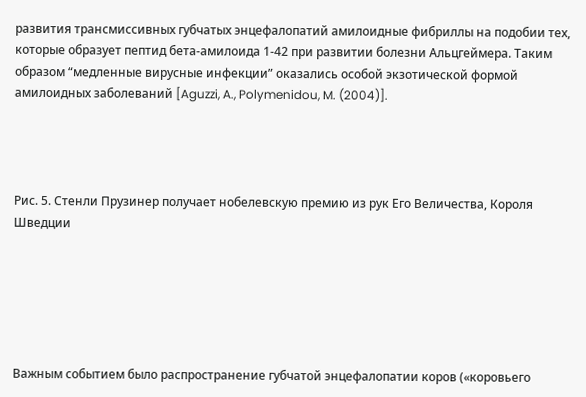развития трансмиссивных губчатых энцефалопатий амилоидные фибриллы на подобии тех, которые образует пептид бета-амилоида 1-42 при развитии болезни Альцгеймера. Таким образом “медленные вирусные инфекции” оказались особой экзотической формой амилоидных заболеваний [Aguzzi, A., Polymenidou, M. (2004)].




Рис. 5. Стенли Прузинер получает нобелевскую премию из рук Его Величества, Короля Шведции






Важным событием было распространение губчатой энцефалопатии коров («коровьего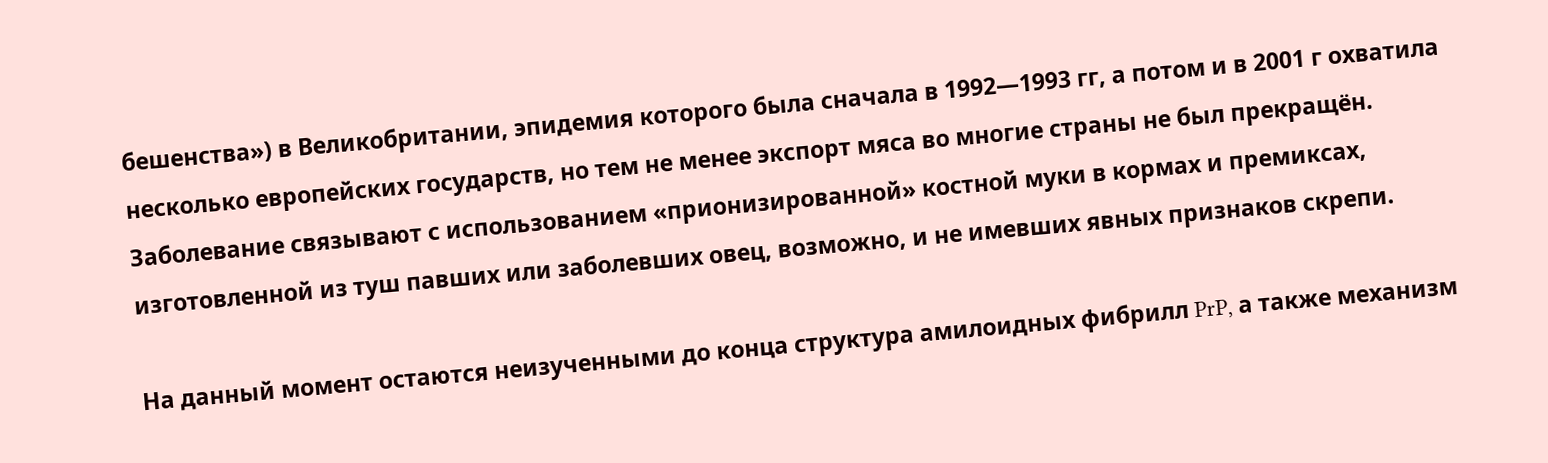бешенства») в Великобритании, эпидемия которого была сначала в 1992—1993 гг, а потом и в 2001 г охватила несколько европейских государств, но тем не менее экспорт мяса во многие страны не был прекращён. Заболевание связывают с использованием «прионизированной» костной муки в кормах и премиксах, изготовленной из туш павших или заболевших овец, возможно, и не имевших явных признаков скрепи.

На данный момент остаются неизученными до конца структура амилоидных фибрилл PrP, а также механизм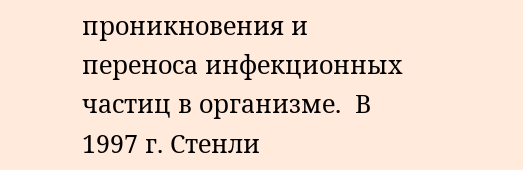проникновения и переноса инфекционных частиц в организме.  В 1997 г. Стенли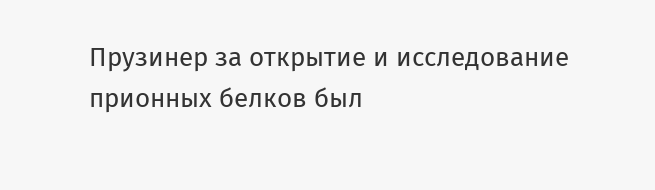Прузинер за открытие и исследование прионных белков был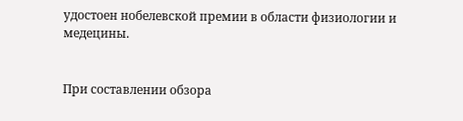удостоен нобелевской премии в области физиологии и медецины.


При составлении обзора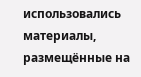использовались материалы, размещённые на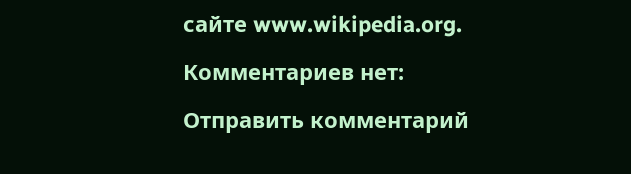сайте www.wikipedia.org.

Комментариев нет:

Отправить комментарий